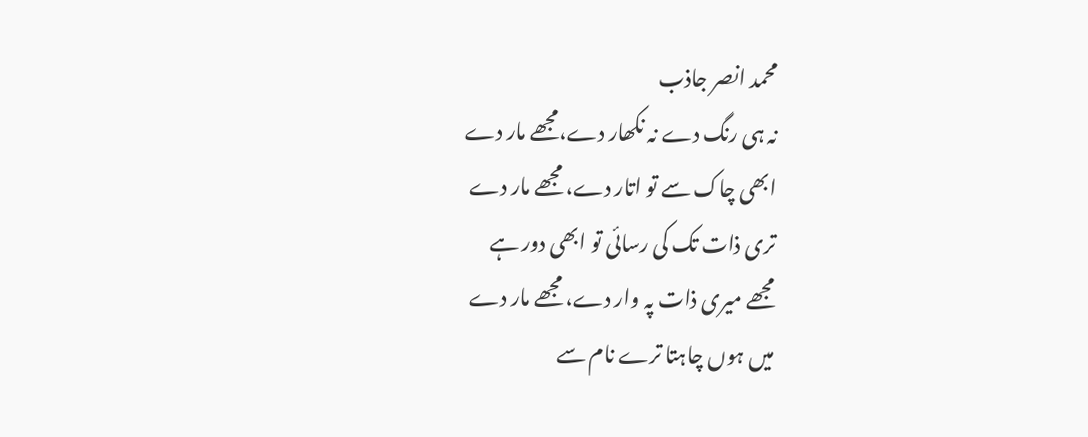محمد انصر جاذب
نہ ہی رنگ دے نہ نکھار دے،مجھے مار دے
ابھی چاک سے تو اتار دے، مجھے مار دے
تری ذات تک کی رسائی تو ابھی دور ہے
مجھے میری ذات پہ وار دے، مجھے مار دے
میں ہوں چاہتا ترے نام سے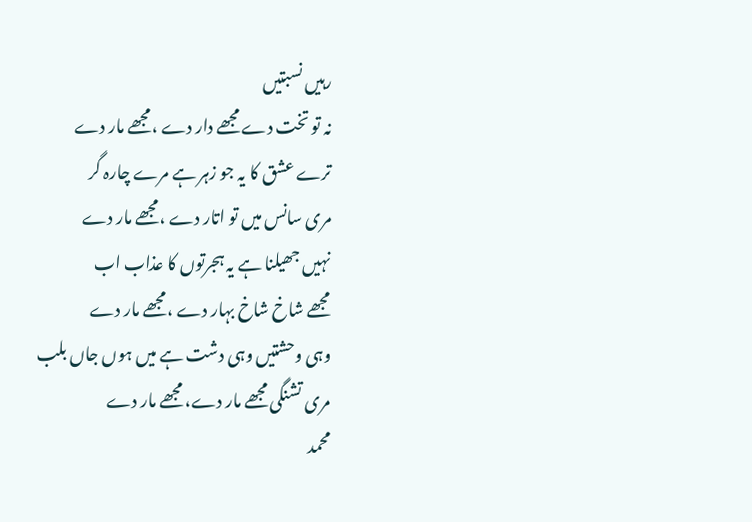رہیں نسبتیں
نہ تو تخت دے مجھے دار دے ،مجھے مار دے
ترے عشق کا یہ جو زہر ہے مرے چارہ گر
مری سانس میں تو اتار دے ،مجھے مار دے
نہیں جھیلنا ہے یہ ہجرتوں کا عذاب اب
مجھے شاخ شاخ بہار دے ،مجھے مار دے
وہی وحشتیں وہی دشت ہے میں ہوں جاں بلب
مری تشنگی مجھے مار دے، مجھے مار دے
محمد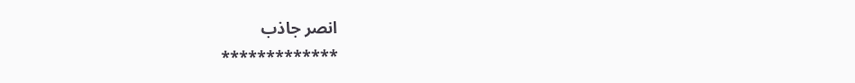انصر جاذب
*************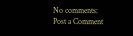No comments:
Post a Comment